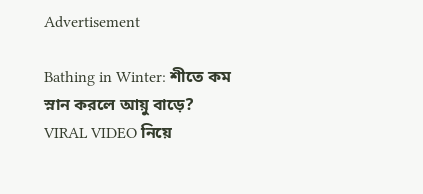Advertisement

Bathing in Winter: শীতে কম স্নান করলে আয়ু বাড়ে? VIRAL VIDEO নিয়ে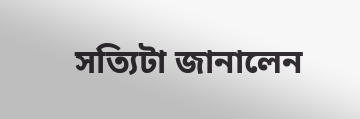সত্যিটা জানালেন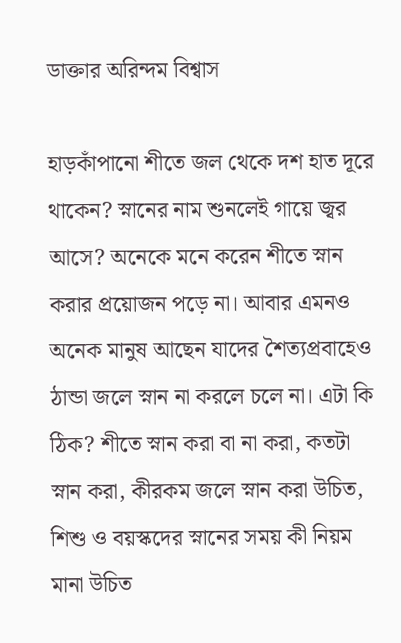ডাক্তার অরিন্দম বিশ্বাস

হাড়কাঁপানো শীতে জল থেকে দশ হাত দূরে থাকেন? স্নানের নাম শুনলেই গায়ে জ্বর আসে? অনেকে মনে করেন শীতে স্নান করার প্রয়োজন পড়ে না। আবার এমনও অনেক মানুষ আছেন যাদের শৈত্যপ্রবাহেও ঠান্ডা জলে স্নান না করলে চলে না। এটা কি ঠিক? শীতে স্নান করা বা না করা, কতটা স্নান করা, কীরকম জলে স্নান করা উচিত, শিশু ও বয়স্কদের স্নানের সময় কী নিয়ম মানা উচিত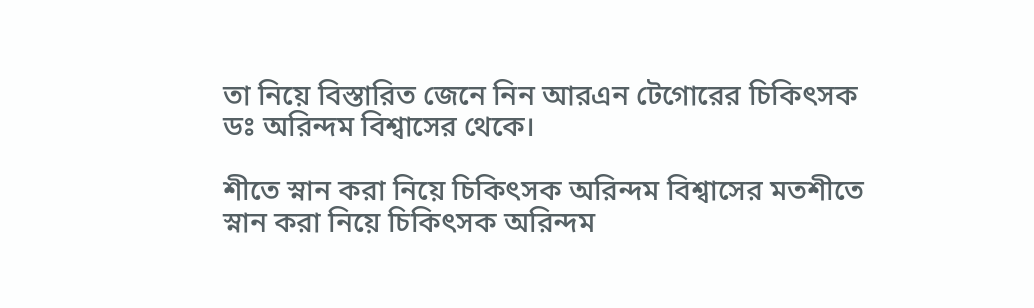তা নিয়ে বিস্তারিত জেনে নিন আরএন টেগোরের চিকিৎসক ডঃ অরিন্দম বিশ্বাসের থেকে।

শীতে স্নান করা নিয়ে চিকিৎসক অরিন্দম বিশ্বাসের মতশীতে স্নান করা নিয়ে চিকিৎসক অরিন্দম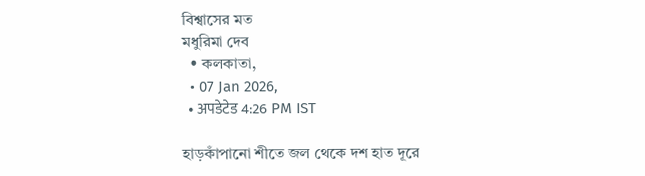বিশ্বাসের মত
মধুরিমা দেব
  • কলকাতা,
  • 07 Jan 2026,
  • अपडेटेड 4:26 PM IST

হাড়কাঁপানো শীতে জল থেকে দশ হাত দূরে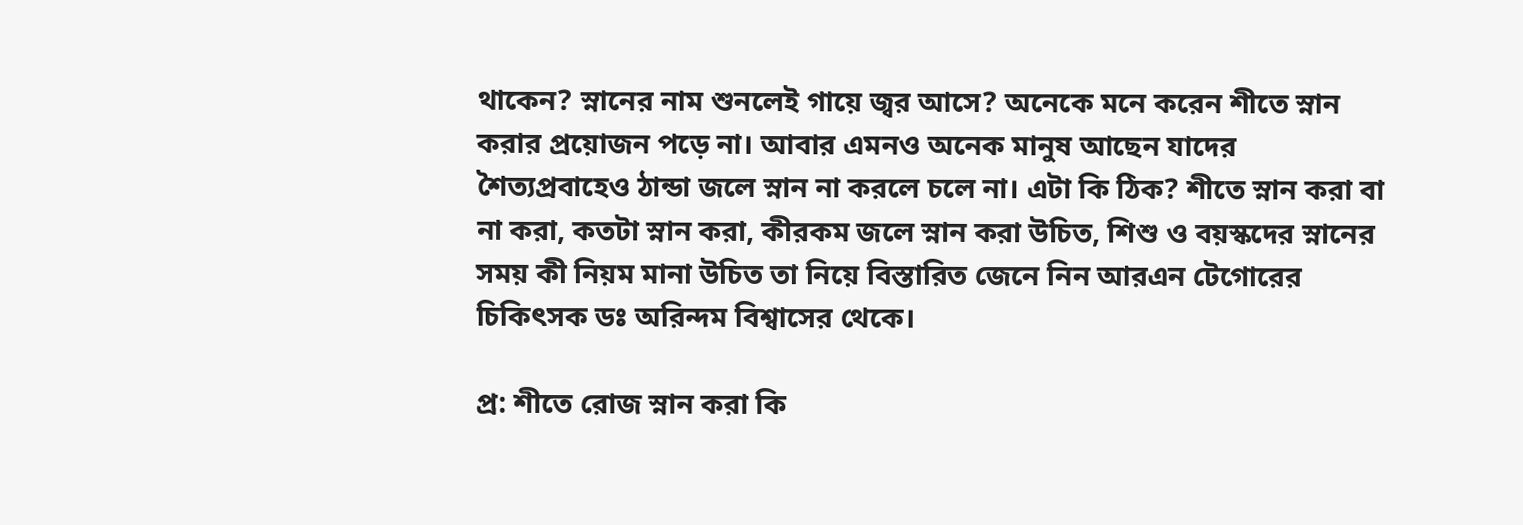থাকেন? স্নানের নাম শুনলেই গায়ে জ্বর আসে? অনেকে মনে করেন শীতে স্নান করার প্রয়োজন পড়ে না। আবার এমনও অনেক মানুষ আছেন যাদের শৈত্যপ্রবাহেও ঠান্ডা জলে স্নান না করলে চলে না। এটা কি ঠিক? শীতে স্নান করা বা না করা, কতটা স্নান করা, কীরকম জলে স্নান করা উচিত, শিশু ও বয়স্কদের স্নানের সময় কী নিয়ম মানা উচিত তা নিয়ে বিস্তারিত জেনে নিন আরএন টেগোরের চিকিৎসক ডঃ অরিন্দম বিশ্বাসের থেকে।

প্র: শীতে রোজ স্নান করা কি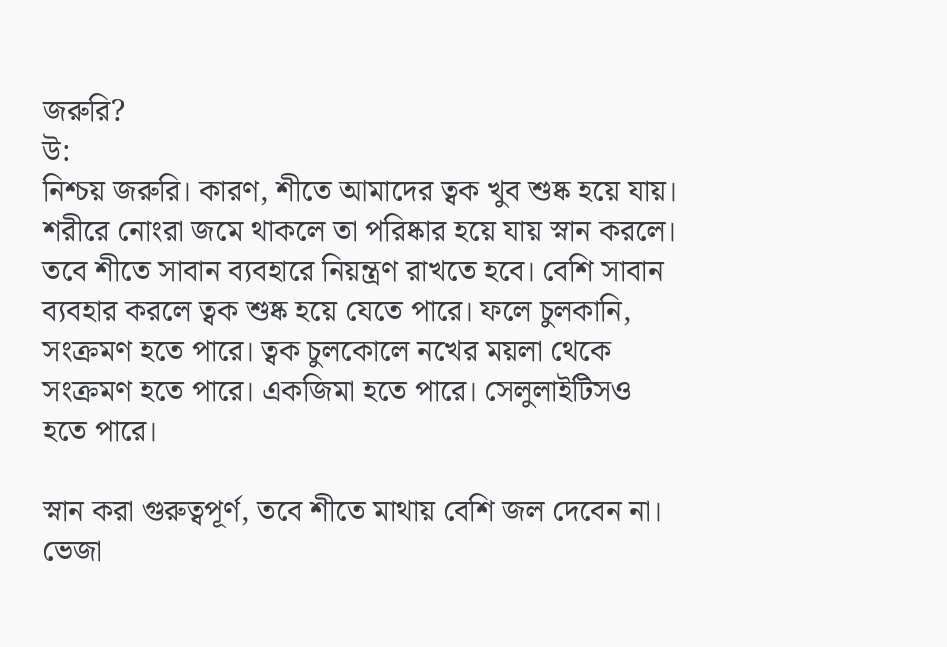জরুরি?
উ:
নিশ্চয় জরুরি। কারণ, শীতে আমাদের ত্বক খুব শুষ্ক হয়ে যায়। শরীরে নোংরা জমে থাকলে তা পরিষ্কার হয়ে যায় স্নান করলে। তবে শীতে সাবান ব্যবহারে নিয়ন্ত্রণ রাখতে হবে। বেশি সাবান ব্যবহার করলে ত্বক শুষ্ক হয়ে যেতে পারে। ফলে চুলকানি, সংক্রমণ হতে পারে। ত্বক চুলকোলে নখের ময়লা থেকে সংক্রমণ হতে পারে। একজিমা হতে পারে। সেলুলাইটিসও হতে পারে।

স্নান করা গুরুত্বপূর্ণ, তবে শীতে মাথায় বেশি জল দেবেন না। ভেজা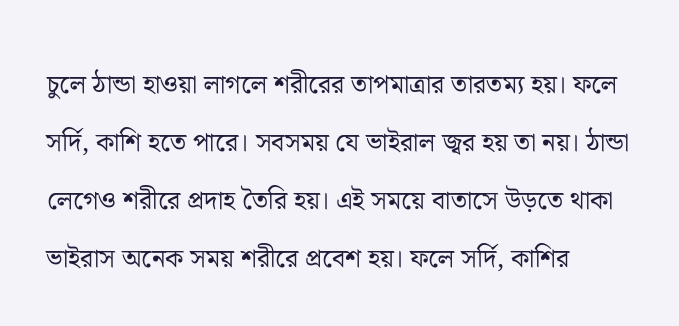চুলে ঠান্ডা হাওয়া লাগলে শরীরের তাপমাত্রার তারতম্য হয়। ফলে সর্দি, কাশি হতে পারে। সবসময় যে ভাইরাল জ্বর হয় তা নয়। ঠান্ডা লেগেও শরীরে প্রদাহ তৈরি হয়। এই সময়ে বাতাসে উড়তে থাকা ভাইরাস অনেক সময় শরীরে প্রবেশ হয়। ফলে সর্দি, কাশির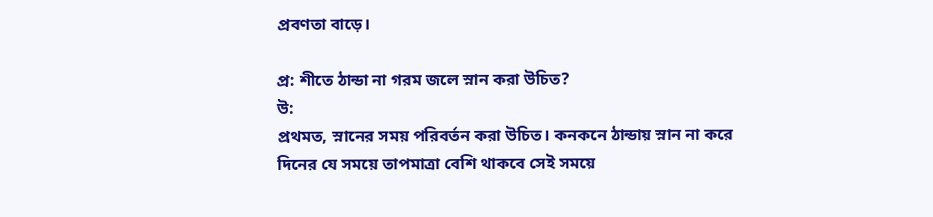প্রবণতা বাড়ে।

প্র: শীতে ঠান্ডা না গরম জলে স্নান করা উচিত?
উ:
প্রথমত, স্নানের সময় পরিবর্তন করা উচিত। কনকনে ঠান্ডায় স্নান না করে দিনের যে সময়ে তাপমাত্রা বেশি থাকবে সেই সময়ে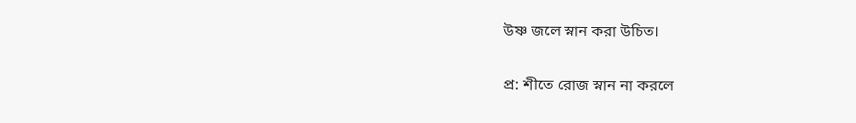উষ্ণ জলে স্নান করা উচিত।

প্র: শীতে রোজ স্নান না করলে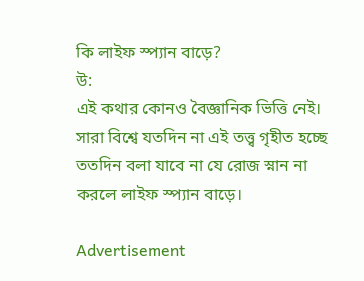কি লাইফ স্প্যান বাড়ে?
উ:
এই কথার কোনও বৈজ্ঞানিক ভিত্তি নেই। সারা বিশ্বে যতদিন না এই তত্ত্ব গৃহীত হচ্ছে ততদিন বলা যাবে না যে রোজ স্নান না করলে লাইফ স্প্যান বাড়ে।

Advertisement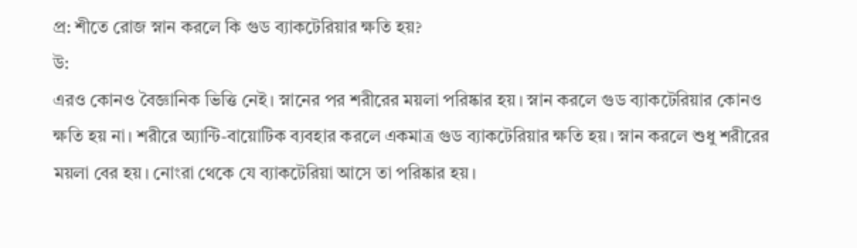প্র: শীতে রোজ স্নান করলে কি গুড ব্যাকটেরিয়ার ক্ষতি হয়?
উ:
এরও কোনও বৈজ্ঞানিক ভিত্তি নেই। স্নানের পর শরীরের ময়লা পরিষ্কার হয়। স্নান করলে গুড ব্যাকটেরিয়ার কোনও ক্ষতি হয় না। শরীরে অ্যান্টি-বায়োটিক ব্যবহার করলে একমাত্র গুড ব্যাকটেরিয়ার ক্ষতি হয়। স্নান করলে শুধু শরীরের ময়লা বের হয়। নোংরা থেকে যে ব্যাকটেরিয়া আসে তা পরিষ্কার হয়।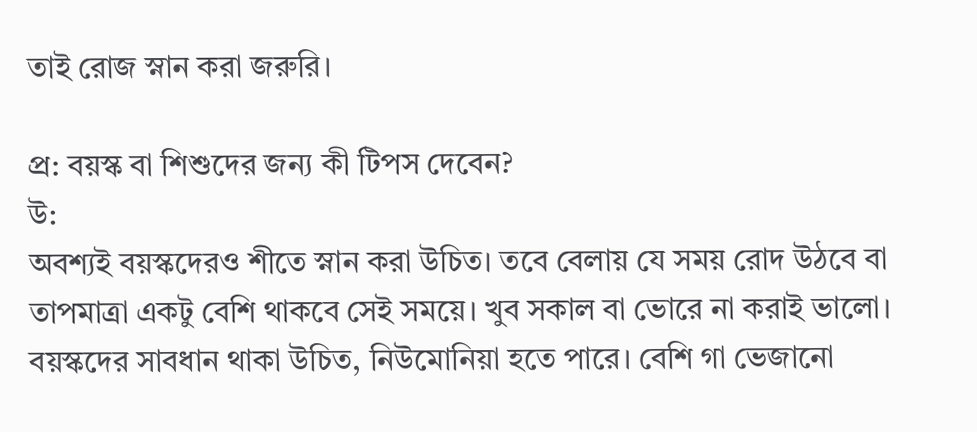তাই রোজ স্নান করা জরুরি।

প্র: বয়স্ক বা শিশুদের জন্য কী টিপস দেবেন?
উ:
অবশ্যই বয়স্কদেরও শীতে স্নান করা উচিত। তবে বেলায় যে সময় রোদ উঠবে বা তাপমাত্রা একটু বেশি থাকবে সেই সময়ে। খুব সকাল বা ভোরে না করাই ভালো। বয়স্কদের সাবধান থাকা উচিত, নিউমোনিয়া হতে পারে। বেশি গা ভেজানো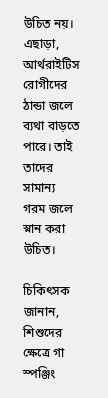উচিত নয়। এছাড়া, আর্থরাইটিস রোগীদের ঠান্ডা জলে ব্যথা বাড়তে পারে। তাই তাদের সামান্য গরম জলে স্নান করা উচিত।

চিকিৎসক জানান, শিশুদের ক্ষেত্রে গা স্পঞ্জিং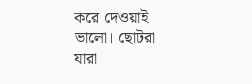করে দেওয়াই ভালো। ছোটরা যারা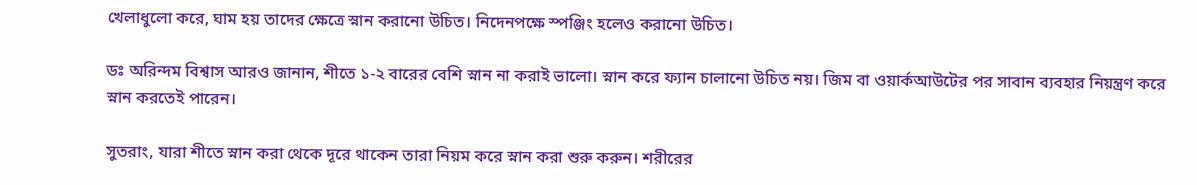খেলাধুলো করে, ঘাম হয় তাদের ক্ষেত্রে স্নান করানো উচিত। নিদেনপক্ষে স্পঞ্জিং হলেও করানো উচিত।

ডঃ অরিন্দম বিশ্বাস আরও জানান, শীতে ১-২ বারের বেশি স্নান না করাই ভালো। স্নান করে ফ্যান চালানো উচিত নয়। জিম বা ওয়ার্কআউটের পর সাবান ব্যবহার নিয়ন্ত্রণ করে স্নান করতেই পারেন।

সুতরাং, যারা শীতে স্নান করা থেকে দূরে থাকেন তারা নিয়ম করে স্নান করা শুরু করুন। শরীরের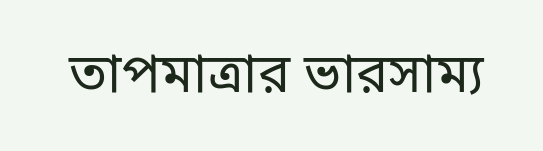তাপমাত্রার ভারসাম্য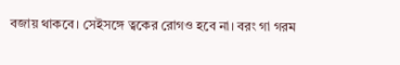বজায় থাকবে। সেইসঙ্গে ত্বকের রোগও হবে না। বরং গা গরম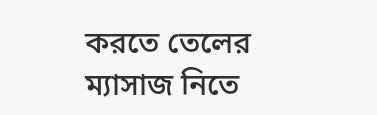করতে তেলের ম্যাসাজ নিতে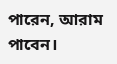পারেন, আরাম পাবেন।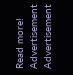Read more!
Advertisement
Advertisement